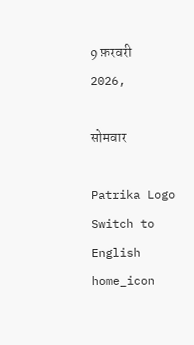9 फ़रवरी 2026,

सोमवार

Patrika Logo
Switch to English
home_icon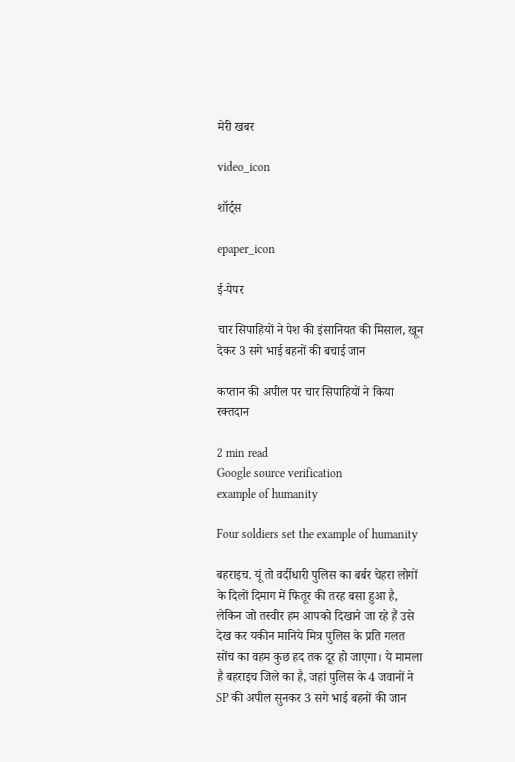मेरी खबर

video_icon

शॉर्ट्स

epaper_icon

ई-पेपर

चार सिपाहियों ने पेश की इंसानियत की मिसाल, खून देकर 3 सगे भाई बहनों की बचाई जान

कप्तान की अपील पर चार सिपाहियों ने किया रक्तदान

2 min read
Google source verification
example of humanity

Four soldiers set the example of humanity

बहराइच. यूं तो वर्दीधारी पुलिस का बर्बर चेहरा लोगों के दिलों दिमाग में फितूर की तरह बसा हुआ है, लेकिन जो तस्वीर हम आपको दिखाने जा रहे हैं उसे देख कर यकीन मानिये मित्र पुलिस के प्रति गलत सोंच का वहम कुछ हद तक दूर हो जाएगा। ये मामला है बहराइच जिले का है, जहां पुलिस के 4 जवानों ने SP की अपील सुनकर 3 सगे भाई बहनों की जान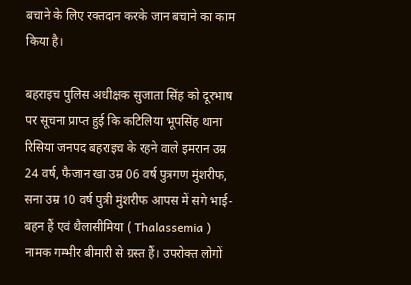बचाने के लिए रक्तदान करके जान बचाने का काम किया है।

बहराइच पुलिस अधीक्षक सुजाता सिंह को दूरभाष पर सूचना प्राप्त हुई कि कटिलिया भूपसिंह थाना रिसिया जनपद बहराइच के रहने वाले इमरान उम्र 24 वर्ष, फैजान खा उम्र 06 वर्ष पुत्रगण मुंशरीफ, सना उम्र 10 वर्ष पुत्री मुंशरीफ आपस में सगे भाई-बहन हैं एवं थैलासीमिया ( Thalassemia ) नामक गम्भीर बीमारी से ग्रस्त हैं। उपरोक्त लोगों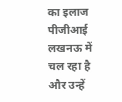का इलाज पीजीआई लखनऊ में चल रहा है और उन्हें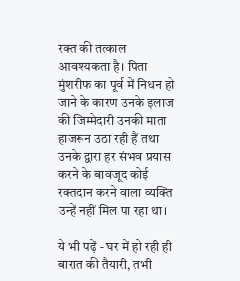रक्त की तत्काल आवश्यकता है। पिता मुंशरीफ का पूर्व में निधन हो जाने के कारण उनके इलाज की जिम्मेदारी उनकी माता हाजरून उठा रही हैं तथा उनके द्वारा हर संभव प्रयास करने के बावजूद कोई रक्तदान करने वाला व्यक्ति उन्हें नहीं मिल पा रहा था।

ये भी पढ़ें - घर में हो रही ही बारात की तैयारी, तभी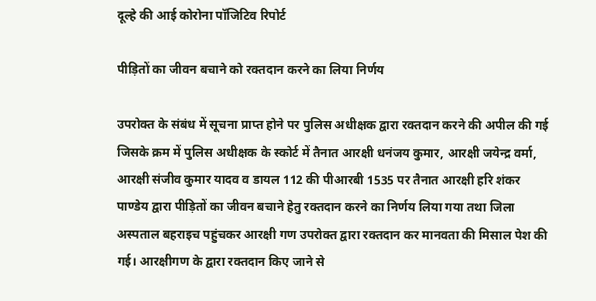दूल्हे की आई कोरोना पॉजिटिव रिपोर्ट

पीड़ितों का जीवन बचाने को रक्तदान करने का लिया निर्णय

उपरोक्त के संबंध में सूचना प्राप्त होने पर पुलिस अधीक्षक द्वारा रक्तदान करने की अपील की गई जिसके क्रम में पुलिस अधीक्षक के स्कोर्ट में तैनात आरक्षी धनंजय कुमार, आरक्षी जयेन्द्र वर्मा, आरक्षी संजीव कुमार यादव व डायल 112 की पीआरबी 1535 पर तैनात आरक्षी हरि शंकर पाण्डेय द्वारा पीड़ितों का जीवन बचाने हेतु रक्तदान करने का निर्णय लिया गया तथा जिला अस्पताल बहराइच पहुंचकर आरक्षी गण उपरोक्त द्वारा रक्तदान कर मानवता की मिसाल पेश की गई। आरक्षीगण के द्वारा रक्तदान किए जाने से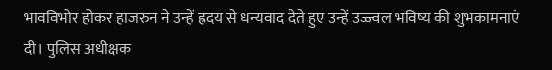भावविभोर होकर हाजरुन ने उन्हें ह्रदय से धन्यवाद देते हुए उन्हें उज्ज्वल भविष्य की शुभकामनाएं दी। पुलिस अधीक्षक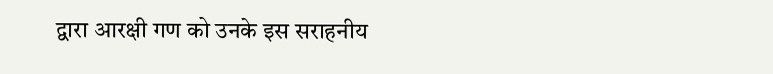द्वारा आरक्षी गण को उनके इस सराहनीय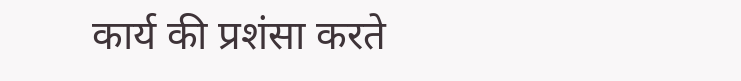कार्य की प्रशंसा करते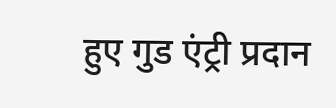हुए गुड एंट्री प्रदान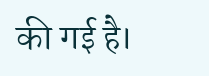की गई है।